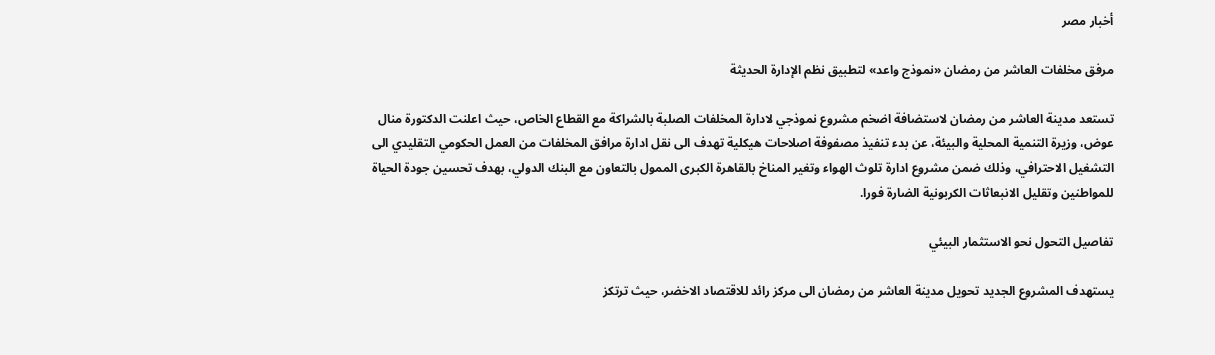أخبار مصر

مرفق مخلفات العاشر من رمضان «نموذج واعد» لتطبيق نظم الإدارة الحديثة

تستعد مدينة العاشر من رمضان لاستضافة اضخم مشروع نموذجي لادارة المخلفات الصلبة بالشراكة مع القطاع الخاص، حيث اعلنت الدكتورة منال عوض، وزيرة التنمية المحلية والبيئة، عن بدء تنفيذ مصفوفة اصلاحات هيكلية تهدف الى نقل ادارة مرافق المخلفات من العمل الحكومي التقليدي الى التشغيل الاحترافي، وذلك ضمن مشروع ادارة تلوث الهواء وتغير المناخ بالقاهرة الكبرى الممول بالتعاون مع البنك الدولي، بهدف تحسين جودة الحياة للمواطنين وتقليل الانبعاثات الكربونية الضارة فورا.

تفاصيل التحول نحو الاستثمار البيئي

يستهدف المشروع الجديد تحويل مدينة العاشر من رمضان الى مركز رائد للاقتصاد الاخضر، حيث ترتكز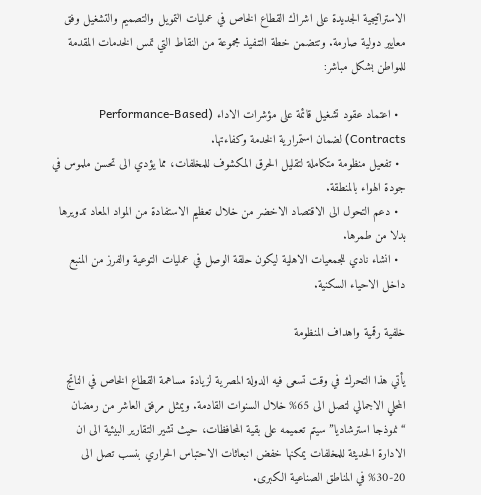الاستراتيجية الجديدة على اشراك القطاع الخاص في عمليات التمويل والتصميم والتشغيل وفق معايير دولية صارمة. وتتضمن خطة التنفيذ مجموعة من النقاط التي تمس الخدمات المقدمة للمواطن بشكل مباشر:

  • اعتماد عقود تشغيل قائمة على مؤشرات الاداء (Performance-Based Contracts) لضمان استمرارية الخدمة وكفاءتها.
  • تفعيل منظومة متكاملة لتقليل الحرق المكشوف للمخلفات، مما يؤدي الى تحسن ملموس في جودة الهواء بالمنطقة.
  • دعم التحول الى الاقتصاد الاخضر من خلال تعظيم الاستفادة من المواد المعاد تدويرها بدلا من طمرها.
  • انشاء نادي للجمعيات الاهلية ليكون حلقة الوصل في عمليات التوعية والفرز من المنبع داخل الاحياء السكنية.

خلفية رقمية واهداف المنظومة

يأتي هذا التحرك في وقت تسعى فيه الدولة المصرية لزيادة مساهمة القطاع الخاص في الناتج المحلي الاجمالي لتصل الى 65% خلال السنوات القادمة. ويمثل مرفق العاشر من رمضان “نموذجا استرشاديا” سيتم تعميمه على بقية المحافظات، حيث تشير التقارير البيئية الى ان الادارة الحديثة للمخلفات يمكنها خفض انبعاثات الاحتباس الحراري بنسب تصل الى 20-30% في المناطق الصناعية الكبرى.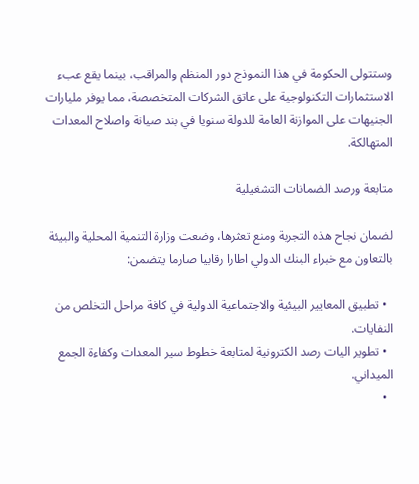وستتولى الحكومة في هذا النموذج دور المنظم والمراقب، بينما يقع عبء الاستثمارات التكنولوجية على عاتق الشركات المتخصصة، مما يوفر مليارات الجنيهات على الموازنة العامة للدولة سنويا في بند صيانة واصلاح المعدات المتهالكة.

متابعة ورصد الضمانات التشغيلية

لضمان نجاح هذه التجربة ومنع تعثرها، وضعت وزارة التنمية المحلية والبيئة بالتعاون مع خبراء البنك الدولي اطارا رقابيا صارما يتضمن:

  • تطبيق المعايير البيئية والاجتماعية الدولية في كافة مراحل التخلص من النفايات.
  • تطوير اليات رصد الكترونية لمتابعة خطوط سير المعدات وكفاءة الجمع الميداني.
  •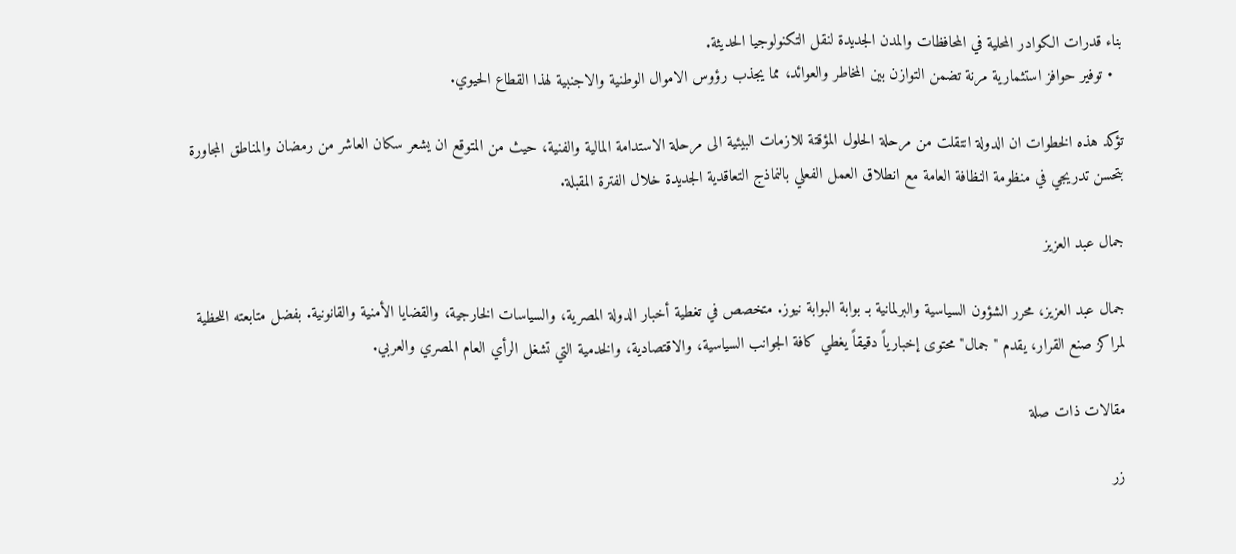بناء قدرات الكوادر المحلية في المحافظات والمدن الجديدة لنقل التكنولوجيا الحديثة.
  • توفير حوافز استثمارية مرنة تضمن التوازن بين المخاطر والعوائد، مما يجذب رؤوس الاموال الوطنية والاجنبية لهذا القطاع الحيوي.

تؤكد هذه الخطوات ان الدولة انتقلت من مرحلة الحلول المؤقتة للازمات البيئية الى مرحلة الاستدامة المالية والفنية، حيث من المتوقع ان يشعر سكان العاشر من رمضان والمناطق المجاورة بتحسن تدريجي في منظومة النظافة العامة مع انطلاق العمل الفعلي بالنماذج التعاقدية الجديدة خلال الفترة المقبلة.

جمال عبد العزيز

جمال عبد العزيز، محرر الشؤون السياسية والبرلمانية بـ بوابة البوابة نيوز. متخصص في تغطية أخبار الدولة المصرية، والسياسات الخارجية، والقضايا الأمنية والقانونية. بفضل متابعته اللحظية لمراكز صنع القرار، يقدم "جمال" محتوى إخبارياً دقيقاً يغطي كافة الجوانب السياسية، والاقتصادية، والخدمية التي تشغل الرأي العام المصري والعربي.

مقالات ذات صلة

زر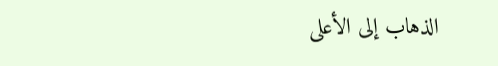الذهاب إلى الأعلى